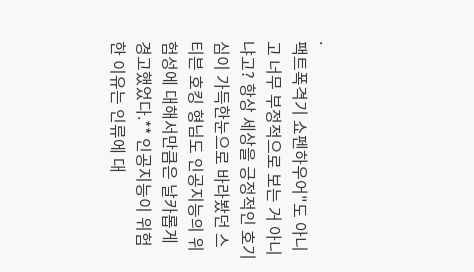.
팩트폭격기 쇼펜하우어"도 아니고 너무 부정적으로 보는 거 아니냐고? 항상 세상을 긍정적인 호기심이 가득한눈으로 바라봤던 스티븐 호킹 형님도 인공지능의 위험성에 대해서만큼은 날카롭게 경고했었다.** 인공지능이 위험한 이유는 인류에 대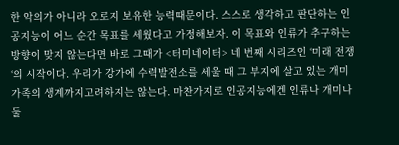한 악의가 아니라 오로지 보유한 능력때문이다. 스스로 생각하고 판단하는 인공지능이 어느 순간 목표를 세웠다고 가정해보자. 이 목표와 인류가 추구하는 방향이 맞지 않는다면 바로 그때가 <터미네이터> 네 번째 시리즈인 ‘미래 전쟁‘의 시작이다. 우리가 강가에 수력발전소를 세울 때 그 부지에 살고 있는 개미 가족의 생계까지고려하지는 않는다. 마찬가지로 인공지능에겐 인류나 개미나 둘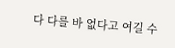다 다를 바 없다고 여길 수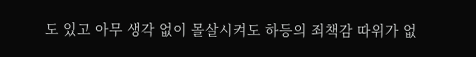도 있고 아무 생각 없이 몰살시켜도 하등의 죄책감 따위가 없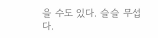을 수도 있다. 슬슬 무섭다.